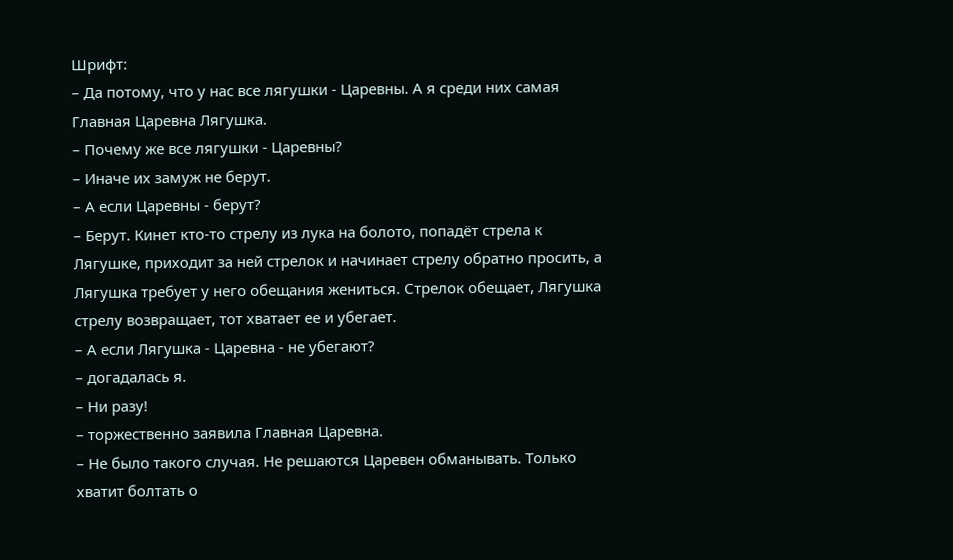Шрифт:
– Да потому, что у нас все лягушки - Царевны. А я среди них самая Главная Царевна Лягушка.
– Почему же все лягушки - Царевны?
– Иначе их замуж не берут.
– А если Царевны - берут?
– Берут. Кинет кто-то стрелу из лука на болото, попадёт стрела к Лягушке, приходит за ней стрелок и начинает стрелу обратно просить, а Лягушка требует у него обещания жениться. Стрелок обещает, Лягушка стрелу возвращает, тот хватает ее и убегает.
– А если Лягушка - Царевна - не убегают?
– догадалась я.
– Ни разу!
– торжественно заявила Главная Царевна.
– Не было такого случая. Не решаются Царевен обманывать. Только хватит болтать о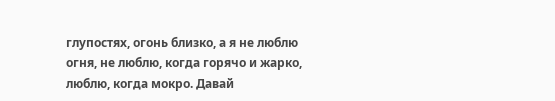глупостях, огонь близко, а я не люблю огня, не люблю, когда горячо и жарко, люблю, когда мокро. Давай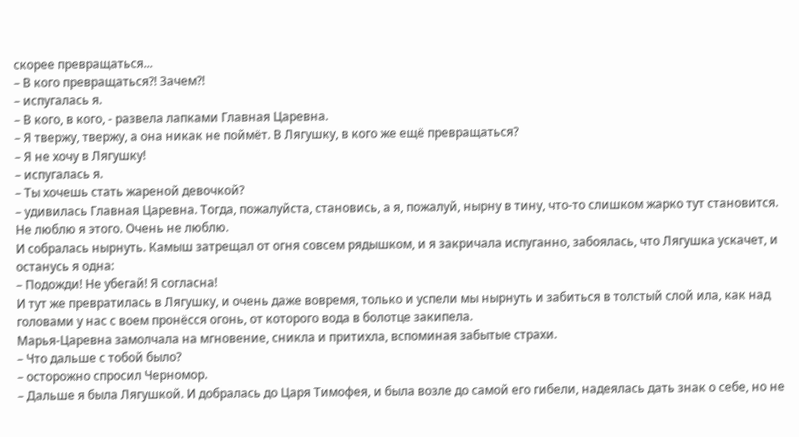скорее превращаться...
– В кого превращаться?! Зачем?!
– испугалась я.
– В кого, в кого, - развела лапками Главная Царевна.
– Я твержу, твержу, а она никак не поймёт. В Лягушку, в кого же ещё превращаться?
– Я не хочу в Лягушку!
– испугалась я.
– Ты хочешь стать жареной девочкой?
– удивилась Главная Царевна. Тогда, пожалуйста, становись, а я, пожалуй, нырну в тину, что-то слишком жарко тут становится. Не люблю я этого. Очень не люблю.
И собралась нырнуть. Камыш затрещал от огня совсем рядышком, и я закричала испуганно, забоялась, что Лягушка ускачет, и останусь я одна:
– Подожди! Не убегай! Я согласна!
И тут же превратилась в Лягушку, и очень даже вовремя, только и успели мы нырнуть и забиться в толстый слой ила, как над головами у нас с воем пронёсся огонь, от которого вода в болотце закипела.
Марья-Царевна замолчала на мгновение, сникла и притихла, вспоминая забытые страхи.
– Что дальше с тобой было?
– осторожно спросил Черномор.
– Дальше я была Лягушкой. И добралась до Царя Тимофея, и была возле до самой его гибели, надеялась дать знак о себе, но не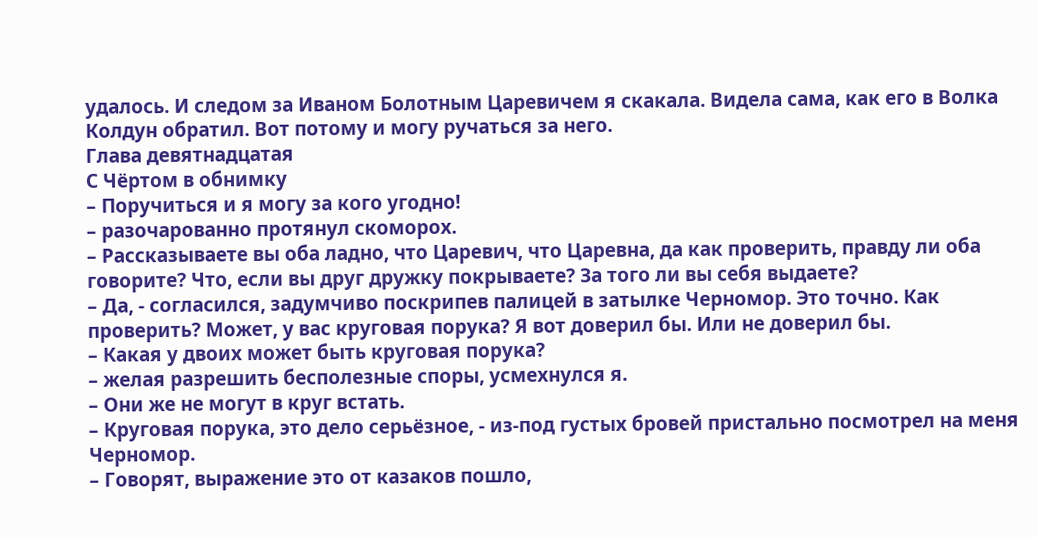удалось. И следом за Иваном Болотным Царевичем я скакала. Видела сама, как его в Волка Колдун обратил. Вот потому и могу ручаться за него.
Глава девятнадцатая
С Чёртом в обнимку
– Поручиться и я могу за кого угодно!
– разочарованно протянул скоморох.
– Рассказываете вы оба ладно, что Царевич, что Царевна, да как проверить, правду ли оба говорите? Что, если вы друг дружку покрываете? За того ли вы себя выдаете?
– Да, - согласился, задумчиво поскрипев палицей в затылке Черномор. Это точно. Как проверить? Может, у вас круговая порука? Я вот доверил бы. Или не доверил бы.
– Какая у двоих может быть круговая порука?
– желая разрешить бесполезные споры, усмехнулся я.
– Они же не могут в круг встать.
– Круговая порука, это дело серьёзное, - из-под густых бровей пристально посмотрел на меня Черномор.
– Говорят, выражение это от казаков пошло,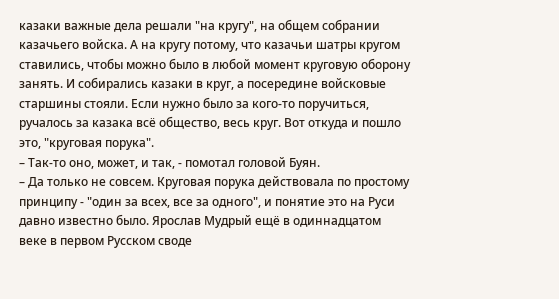казаки важные дела решали "на кругу", на общем собрании казачьего войска. А на кругу потому, что казачьи шатры кругом ставились, чтобы можно было в любой момент круговую оборону занять. И собирались казаки в круг, а посередине войсковые старшины стояли. Если нужно было за кого-то поручиться, ручалось за казака всё общество, весь круг. Вот откуда и пошло это, "круговая порука".
– Так-то оно, может, и так, - помотал головой Буян.
– Да только не совсем. Круговая порука действовала по простому принципу - "один за всех, все за одного", и понятие это на Руси давно известно было. Ярослав Мудрый ещё в одиннадцатом веке в первом Русском своде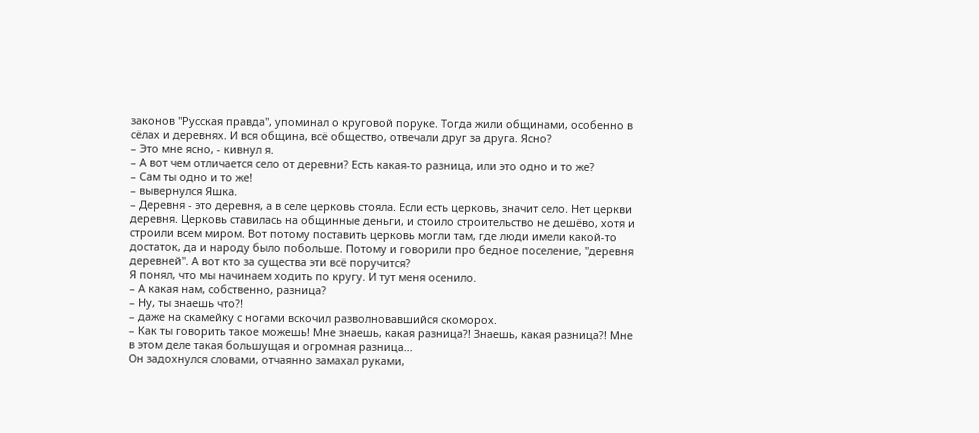законов "Русская правда", упоминал о круговой поруке. Тогда жили общинами, особенно в сёлах и деревнях. И вся община, всё общество, отвечали друг за друга. Ясно?
– Это мне ясно, - кивнул я.
– А вот чем отличается село от деревни? Есть какая-то разница, или это одно и то же?
– Сам ты одно и то же!
– вывернулся Яшка.
– Деревня - это деревня, а в селе церковь стояла. Если есть церковь, значит село. Нет церкви деревня. Церковь ставилась на общинные деньги, и стоило строительство не дешёво, хотя и строили всем миром. Вот потому поставить церковь могли там, где люди имели какой-то достаток, да и народу было побольше. Потому и говорили про бедное поселение, "деревня деревней". А вот кто за существа эти всё поручится?
Я понял, что мы начинаем ходить по кругу. И тут меня осенило.
– А какая нам, собственно, разница?
– Ну, ты знаешь что?!
– даже на скамейку с ногами вскочил разволновавшийся скоморох.
– Как ты говорить такое можешь! Мне знаешь, какая разница?! Знаешь, какая разница?! Мне в этом деле такая большущая и огромная разница...
Он задохнулся словами, отчаянно замахал руками,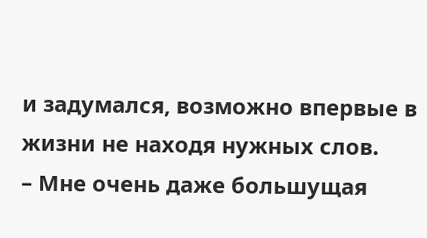и задумался, возможно впервые в жизни не находя нужных слов.
– Мне очень даже большущая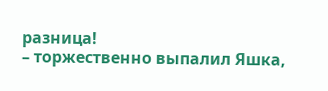разница!
– торжественно выпалил Яшка,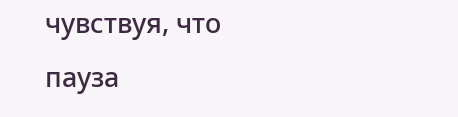чувствуя, что пауза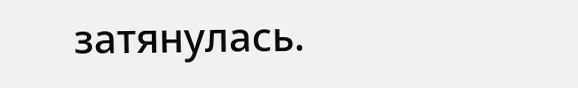затянулась.